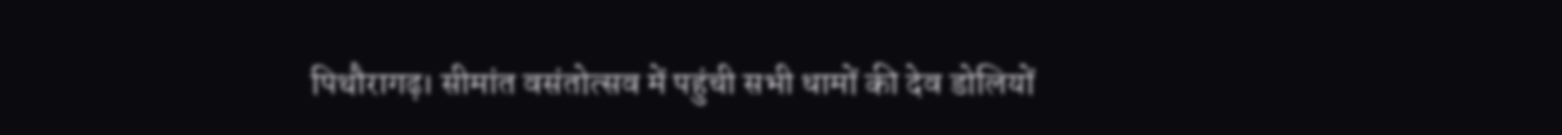पिथौरागढ़। सीमांत वसंतोत्सव में पहुंची सभी धामों की देव डोलियों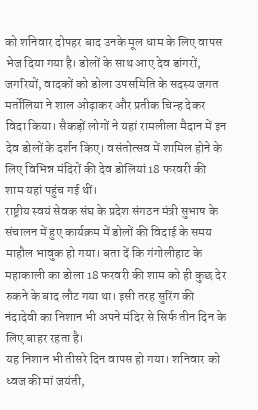को शनिवार दोपहर बाद उनके मूल धाम के लिए वापस भेज दिया गया है। डोलों के साथ आए देव डांगरों, जगरियों, वादकों को डोला उपसमिति के सदस्य जगत मर्तोलिया ने शाल ओढ़ाकर और प्रतीक चिन्ह देकर विदा किया। सैकड़ों लोगों ने यहां रामलीला मैदान में इन देव डोलों के दर्शन किए। वसंतोत्सव में शामिल होने के लिए विभिन्न मंदिरों की देव डोलियां 18 फरवरी की शाम यहां पहुंच गई थीं।
राष्ट्रीय स्वयं सेवक संघ के प्रदेश संगठन मंत्री सुभाष के संचालन में हुए कार्यक्रम में डोलों की विदाई के समय माहौल भावुक हो गया। बता दें कि गंगोलीहाट के महाकाली का डोला 18 फरवरी की शाम को ही कुछ देर रुकने के बाद लौट गया था। इसी तरह सुरिंग की नंदादेवी का निशान भी अपने मंदिर से सिर्फ तीन दिन के लिए बाहर रहता है।
यह निशान भी तीसरे दिन वापस हो गया। शनिवार को ध्वज की मां जयंती,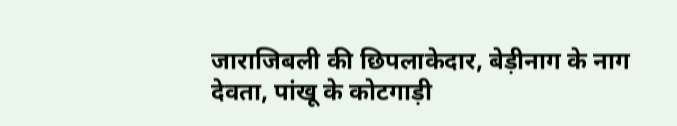जाराजिबली की छिपलाकेदार, बेड़ीनाग के नाग देवता, पांखू के कोटगाड़ी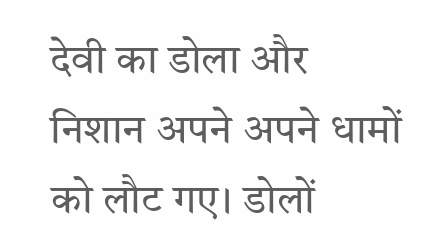देवी का डोला और निशान अपने अपने धामों को लौट गए। डोलों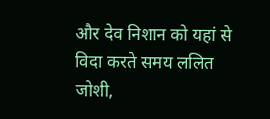और देव निशान को यहां से विदा करते समय ललित जोशी,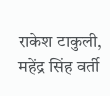राकेश टाकुली, महेंद्र सिंह वर्ती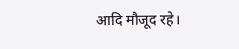आदि मौजूद रहे।